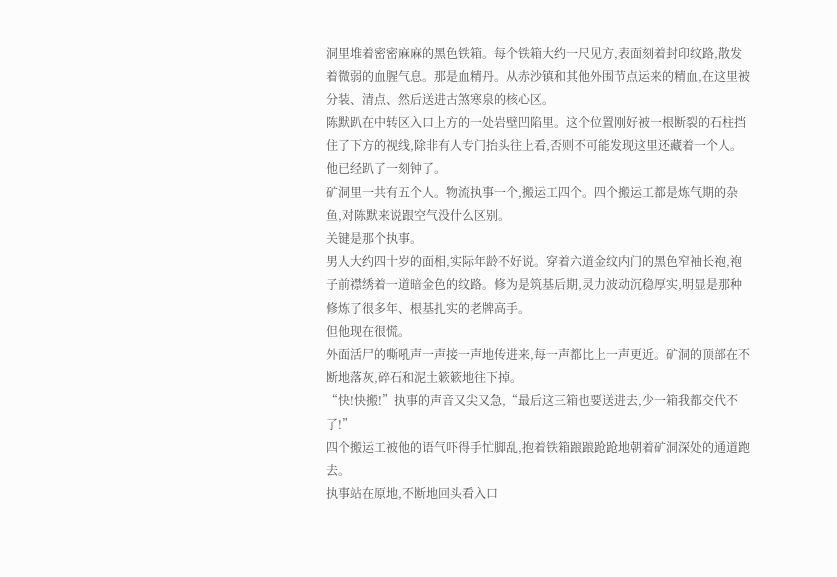洞里堆着密密麻麻的黑色铁箱。每个铁箱大约一尺见方,表面刻着封印纹路,散发着微弱的血腥气息。那是血精丹。从赤沙镇和其他外围节点运来的精血,在这里被分装、清点、然后送进古煞寒泉的核心区。
陈默趴在中转区入口上方的一处岩壁凹陷里。这个位置刚好被一根断裂的石柱挡住了下方的视线,除非有人专门抬头往上看,否则不可能发现这里还藏着一个人。
他已经趴了一刻钟了。
矿洞里一共有五个人。物流执事一个,搬运工四个。四个搬运工都是炼气期的杂鱼,对陈默来说跟空气没什么区别。
关键是那个执事。
男人大约四十岁的面相,实际年龄不好说。穿着六道金纹内门的黑色窄袖长袍,袍子前襟绣着一道暗金色的纹路。修为是筑基后期,灵力波动沉稳厚实,明显是那种修炼了很多年、根基扎实的老牌高手。
但他现在很慌。
外面活尸的嘶吼声一声接一声地传进来,每一声都比上一声更近。矿洞的顶部在不断地落灰,碎石和泥土簌簌地往下掉。
“快!快搬!”执事的声音又尖又急,“最后这三箱也要送进去,少一箱我都交代不了!”
四个搬运工被他的语气吓得手忙脚乱,抱着铁箱踉踉跄跄地朝着矿洞深处的通道跑去。
执事站在原地,不断地回头看入口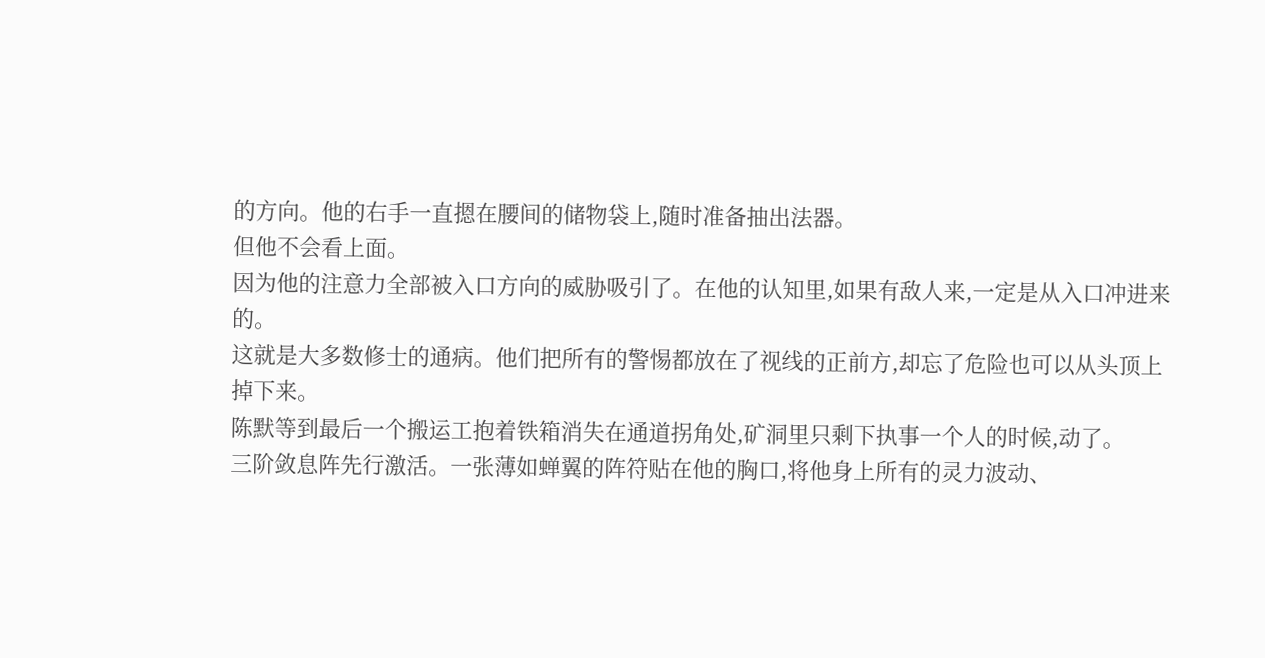的方向。他的右手一直摁在腰间的储物袋上,随时准备抽出法器。
但他不会看上面。
因为他的注意力全部被入口方向的威胁吸引了。在他的认知里,如果有敌人来,一定是从入口冲进来的。
这就是大多数修士的通病。他们把所有的警惕都放在了视线的正前方,却忘了危险也可以从头顶上掉下来。
陈默等到最后一个搬运工抱着铁箱消失在通道拐角处,矿洞里只剩下执事一个人的时候,动了。
三阶敛息阵先行激活。一张薄如蝉翼的阵符贴在他的胸口,将他身上所有的灵力波动、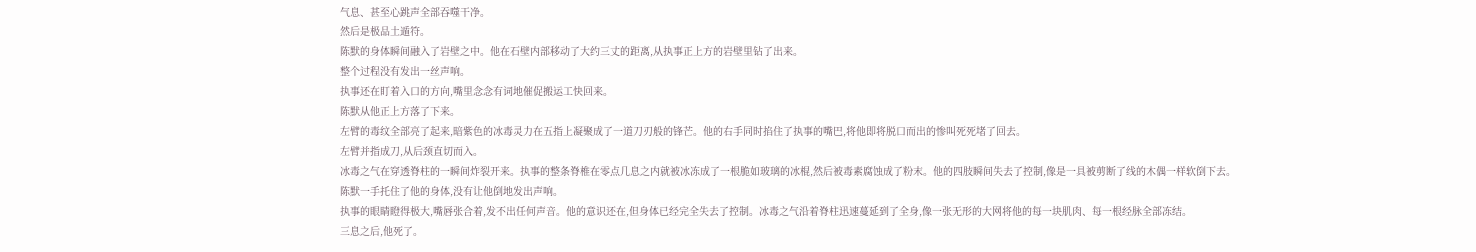气息、甚至心跳声全部吞噬干净。
然后是极品土遁符。
陈默的身体瞬间融入了岩壁之中。他在石壁内部移动了大约三丈的距离,从执事正上方的岩壁里钻了出来。
整个过程没有发出一丝声响。
执事还在盯着入口的方向,嘴里念念有词地催促搬运工快回来。
陈默从他正上方落了下来。
左臂的毒纹全部亮了起来,暗紫色的冰毒灵力在五指上凝聚成了一道刀刃般的锋芒。他的右手同时掐住了执事的嘴巴,将他即将脱口而出的惨叫死死堵了回去。
左臂并指成刀,从后颈直切而入。
冰毒之气在穿透脊柱的一瞬间炸裂开来。执事的整条脊椎在零点几息之内就被冰冻成了一根脆如玻璃的冰棍,然后被毒素腐蚀成了粉末。他的四肢瞬间失去了控制,像是一具被剪断了线的木偶一样软倒下去。
陈默一手托住了他的身体,没有让他倒地发出声响。
执事的眼睛瞪得极大,嘴唇张合着,发不出任何声音。他的意识还在,但身体已经完全失去了控制。冰毒之气沿着脊柱迅速蔓延到了全身,像一张无形的大网将他的每一块肌肉、每一根经脉全部冻结。
三息之后,他死了。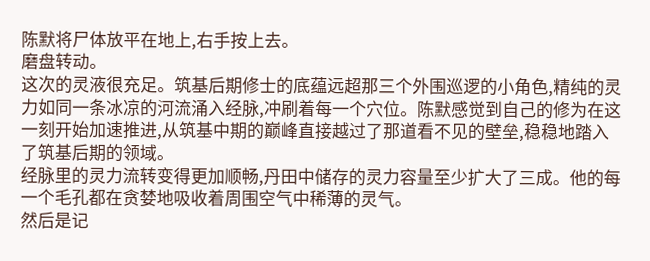陈默将尸体放平在地上,右手按上去。
磨盘转动。
这次的灵液很充足。筑基后期修士的底蕴远超那三个外围巡逻的小角色,精纯的灵力如同一条冰凉的河流涌入经脉,冲刷着每一个穴位。陈默感觉到自己的修为在这一刻开始加速推进,从筑基中期的巅峰直接越过了那道看不见的壁垒,稳稳地踏入了筑基后期的领域。
经脉里的灵力流转变得更加顺畅,丹田中储存的灵力容量至少扩大了三成。他的每一个毛孔都在贪婪地吸收着周围空气中稀薄的灵气。
然后是记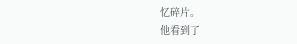忆碎片。
他看到了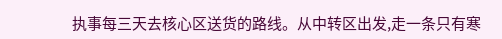执事每三天去核心区送货的路线。从中转区出发,走一条只有寒